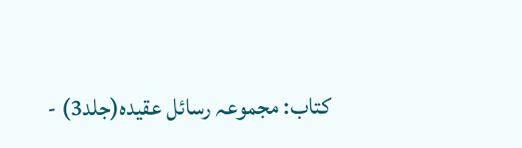کتاب: مجموعہ رسائل عقیدہ(جلد3) -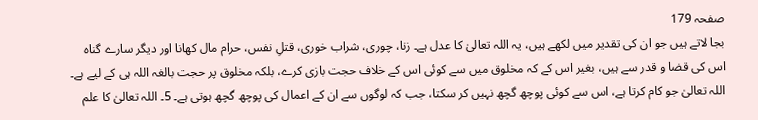صفحہ 179
بجا لاتے ہیں جو ان کی تقدیر میں لکھے ہیں، یہ اللہ تعالیٰ کا عدل ہے۔ زنا، چوری، شراب خوری، قتلِ نفس، حرام مال کھانا اور دیگر سارے گناہ اس کی قضا و قدر سے ہیں، بغیر اس کے کہ مخلوق میں سے کوئی اس کے خلاف حجت بازی کرے، بلکہ مخلوق پر حجت بالغہ اللہ ہی کے لیے ہے۔ اللہ تعالیٰ جو کام کرتا ہے، اس سے کوئی پوچھ گچھ نہیں کر سکتا، جب کہ لوگوں سے ان کے اعمال کی پوچھ گچھ ہوتی ہے۔ 5۔ اللہ تعالیٰ کا علم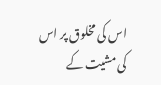اس کی مخلوق پر اس کی مشیت کے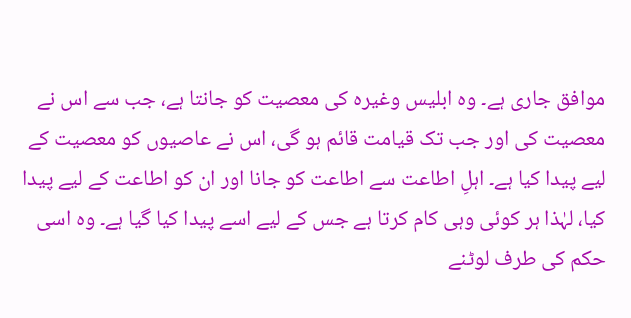موافق جاری ہے۔ وہ ابلیس وغیرہ کی معصیت کو جانتا ہے، جب سے اس نے معصیت کی اور جب تک قیامت قائم ہو گی، اس نے عاصیوں کو معصیت کے لیے پیدا کیا ہے۔ اہلِ اطاعت سے اطاعت کو جانا اور ان کو اطاعت کے لیے پیدا کیا، لہٰذا ہر کوئی وہی کام کرتا ہے جس کے لیے اسے پیدا کیا گیا ہے۔ وہ اسی حکم کی طرف لوٹنے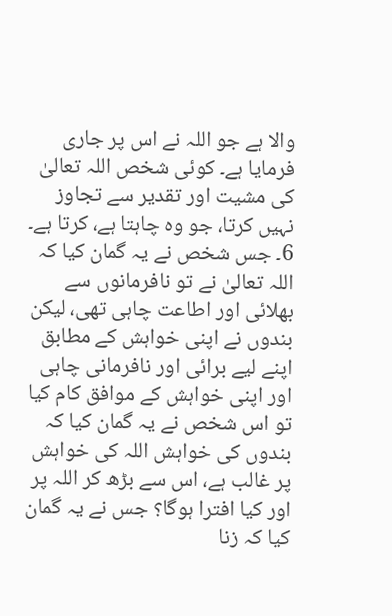والا ہے جو اللہ نے اس پر جاری فرمایا ہے۔ کوئی شخص اللہ تعالیٰ کی مشیت اور تقدیر سے تجاوز نہیں کرتا، جو وہ چاہتا ہے، کرتا ہے۔ 6۔ جس شخص نے یہ گمان کیا کہ اللہ تعالیٰ نے تو نافرمانوں سے بھلائی اور اطاعت چاہی تھی، لیکن بندوں نے اپنی خواہش کے مطابق اپنے لیے برائی اور نافرمانی چاہی اور اپنی خواہش کے موافق کام کیا تو اس شخص نے یہ گمان کیا کہ بندوں کی خواہش اللہ کی خواہش پر غالب ہے، اس سے بڑھ کر اللہ پر اور کیا افترا ہوگا؟ جس نے یہ گمان کیا کہ زنا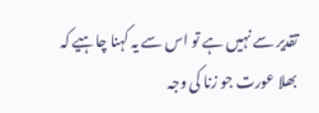تقدیر سے نہیں ہے تو اس سے یہ کہنا چاہیے کہ بھلا عورت جو زنا کی وجہ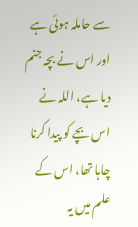سے حاملہ ہوئی ہے اور اس نے بچہ جنم دیا ہے، اللہ نے اس بچے کو پیدا کرنا چاہا تھا، اس کے علم میں یہ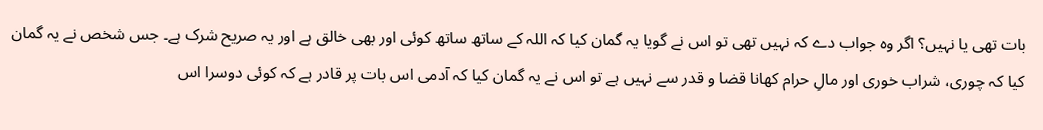بات تھی یا نہیں؟ اگر وہ جواب دے کہ نہیں تھی تو اس نے گویا یہ گمان کیا کہ اللہ کے ساتھ ساتھ کوئی اور بھی خالق ہے اور یہ صریح شرک ہے۔ جس شخص نے یہ گمان کیا کہ چوری، شراب خوری اور مالِ حرام کھانا قضا و قدر سے نہیں ہے تو اس نے یہ گمان کیا کہ آدمی اس بات پر قادر ہے کہ کوئی دوسرا اس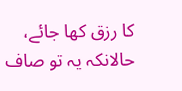کا رزق کھا جائے، حالانکہ یہ تو صاف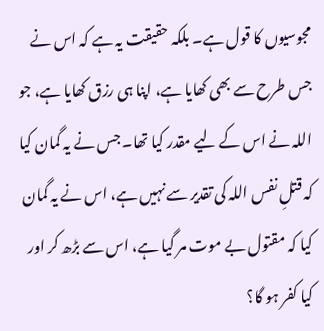مجوسیوں کا قول ہے۔ بلکہ حقیقت یہ ہے کہ اس نے جس طرح سے بھی کھایا ہے، اپنا ہی رزق کھایا ہے، جو اللہ نے اس کے لیے مقدر کیا تھا۔ جس نے یہ گمان کیا کہ قتلِ نفس اللہ کی تقدیر سے نہیں ہے، اس نے یہ گمان کیا کہ مقتول بے موت مر گیا ہے، اس سے بڑھ کر اور کیا کفر ہو گا؟